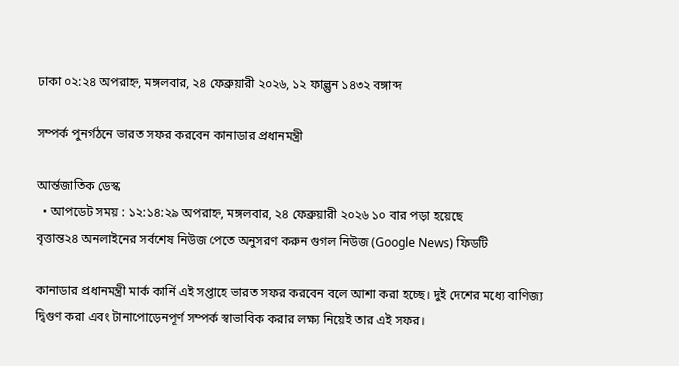ঢাকা ০২:২৪ অপরাহ্ন, মঙ্গলবার, ২৪ ফেব্রুয়ারী ২০২৬, ১২ ফাল্গুন ১৪৩২ বঙ্গাব্দ

সম্পর্ক পুনর্গঠনে ভারত সফর করবেন কানাডার প্রধানমন্ত্রী

আর্ন্তজাতিক ডেস্ক
  • আপডেট সময় : ১২:১৪:২৯ অপরাহ্ন, মঙ্গলবার, ২৪ ফেব্রুয়ারী ২০২৬ ১০ বার পড়া হয়েছে
বৃত্তান্ত২৪ অনলাইনের সর্বশেষ নিউজ পেতে অনুসরণ করুন গুগল নিউজ (Google News) ফিডটি

কানাডার প্রধানমন্ত্রী মার্ক কার্নি এই সপ্তাহে ভারত সফর করবেন বলে আশা করা হচ্ছে। দুই দেশের মধ্যে বাণিজ্য দ্বিগুণ করা এবং টানাপোড়েনপূর্ণ সম্পর্ক স্বাভাবিক করার লক্ষ্য নিয়েই তার এই সফর।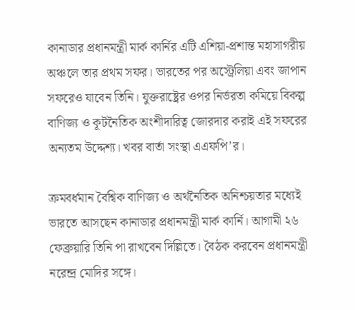কানাডার প্রধানমন্ত্রী মার্ক কার্নির এটি এশিয়া-প্রশান্ত মহাসাগরীয় অঞ্চলে তার প্রথম সফর। ভারতের পর অস্ট্রেলিয়া এবং জাপান সফরেও যাবেন তিনি। যুক্তরাষ্ট্রের ওপর নির্ভরতা কমিয়ে বিকল্প বাণিজ্য ও কূটনৈতিক অংশীদারিত্ব জোরদার করাই এই সফরের অন্যতম উদ্দেশ্য। খবর বার্তা সংস্থা এএফপি’র।

ক্রমবর্ধমান বৈশ্বিক বাণিজ্য ও অর্থনৈতিক অনিশ্চয়তার মধ্যেই ভারতে আসছেন কানাডার প্রধানমন্ত্রী মার্ক কার্নি। আগামী ২৬ ফেব্রুয়ারি তিনি পা রাখবেন দিল্লিতে। বৈঠক করবেন প্রধানমন্ত্রী নরেন্দ্র মোদির সঙ্গে।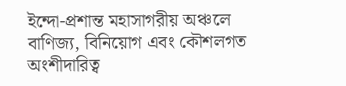ইন্দো-প্রশান্ত মহাসাগরীয় অঞ্চলে বাণিজ্য, বিনিয়োগ এবং কৌশলগত অংশীদারিত্ব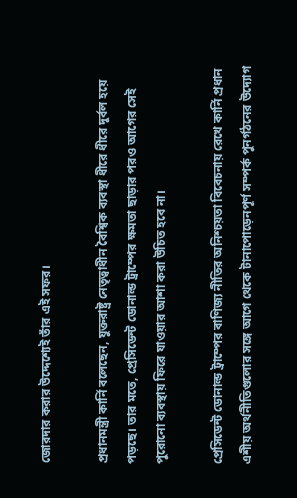জোরদার করার উদ্দেশ্যেই তাঁর এই সফর।

প্রধানমন্ত্রী কার্নি বলেছেন, যুক্তরাষ্ট্র নেতৃত্বাধীন বৈশ্বিক ব্যবস্থা ধীরে ধীরে দুর্বল হয়ে পড়ছে। তার মতে, প্রেসিডেন্ট ডোনাল্ড ট্রাম্পের ক্ষমতা ছাড়ার পরও আগের সেই পুরোনো ব্যবস্থায় ফিরে যাওয়ার আশা করা উচিত হবে না।

প্রেসিডেন্ট ডোনাল্ড ট্রাম্পের বাণিজ্য নীতির অনিশ্চয়তা বিবেচনায় রেখে কার্নি প্রধান এশীয় অর্থনীতিগুলোর সঙ্গে আগে থেকে টানাপোড়েনপূর্ণ সম্পর্ক পুনর্গঠনের উদ্যোগ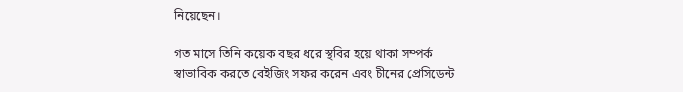নিয়েছেন।

গত মাসে তিনি কয়েক বছর ধরে স্থবির হয়ে থাকা সম্পর্ক স্বাভাবিক করতে বেইজিং সফর করেন এবং চীনের প্রেসিডেন্ট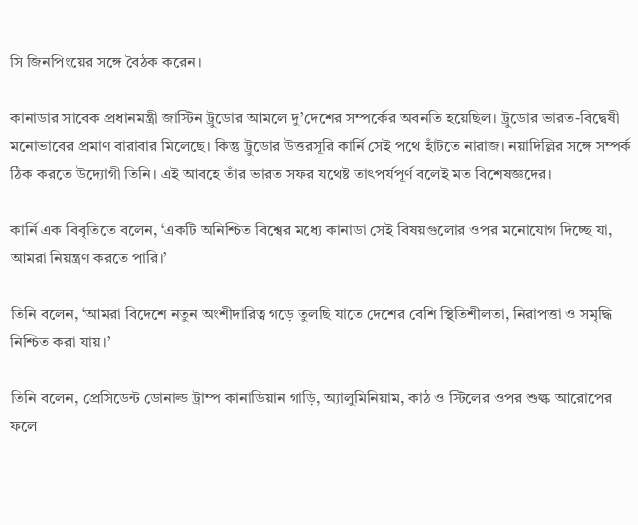সি জিনপিংয়ের সঙ্গে বৈঠক করেন।

কানাডার সাবেক প্রধানমন্ত্রী জাস্টিন ট্রুডোর আমলে দু’দেশের সম্পর্কের অবনতি হয়েছিল। ট্রুডোর ভারত-বিদ্বেষী মনোভাবের প্রমাণ বারাবার মিলেছে। কিন্তু ট্রুডোর উত্তরসূরি কার্নি সেই পথে হাঁটতে নারাজ। নয়াদিল্লির সঙ্গে সম্পর্ক ঠিক করতে উদ্যোগী তিনি। এই আবহে তাঁর ভারত সফর যথেষ্ট তাৎপর্যপূর্ণ বলেই মত বিশেষজ্ঞদের।

কার্নি এক বিবৃতিতে বলেন, ‘একটি অনিশ্চিত বিশ্বের মধ্যে কানাডা সেই বিষয়গুলোর ওপর মনোযোগ দিচ্ছে যা, আমরা নিয়ন্ত্রণ করতে পারি।’

তিনি বলেন, ‘আমরা বিদেশে নতুন অংশীদারিত্ব গড়ে তুলছি যাতে দেশের বেশি স্থিতিশীলতা, নিরাপত্তা ও সমৃদ্ধি নিশ্চিত করা যায়।’

তিনি বলেন, প্রেসিডেন্ট ডোনাল্ড ট্রাম্প কানাডিয়ান গাড়ি, অ্যালুমিনিয়াম, কাঠ ও স্টিলের ওপর শুল্ক আরোপের ফলে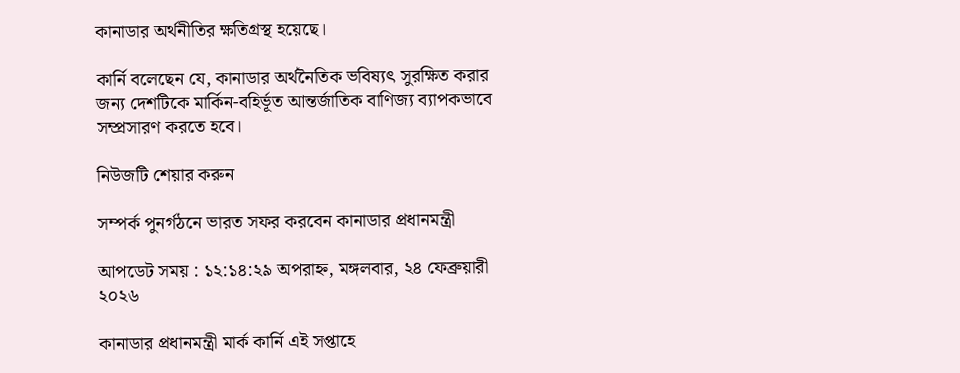কানাডার অর্থনীতির ক্ষতিগ্রস্থ হয়েছে।

কার্নি বলেছেন যে, কানাডার অর্থনৈতিক ভবিষ্যৎ সুরক্ষিত করার জন্য দেশটিকে মার্কিন-বহির্ভূত আন্তর্জাতিক বাণিজ্য ব্যাপকভাবে সম্প্রসারণ করতে হবে।

নিউজটি শেয়ার করুন

সম্পর্ক পুনর্গঠনে ভারত সফর করবেন কানাডার প্রধানমন্ত্রী

আপডেট সময় : ১২:১৪:২৯ অপরাহ্ন, মঙ্গলবার, ২৪ ফেব্রুয়ারী ২০২৬

কানাডার প্রধানমন্ত্রী মার্ক কার্নি এই সপ্তাহে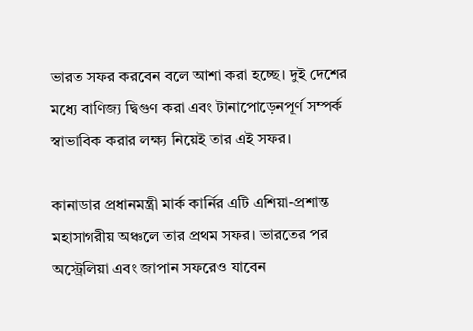ভারত সফর করবেন বলে আশা করা হচ্ছে। দুই দেশের মধ্যে বাণিজ্য দ্বিগুণ করা এবং টানাপোড়েনপূর্ণ সম্পর্ক স্বাভাবিক করার লক্ষ্য নিয়েই তার এই সফর।

কানাডার প্রধানমন্ত্রী মার্ক কার্নির এটি এশিয়া-প্রশান্ত মহাসাগরীয় অঞ্চলে তার প্রথম সফর। ভারতের পর অস্ট্রেলিয়া এবং জাপান সফরেও যাবেন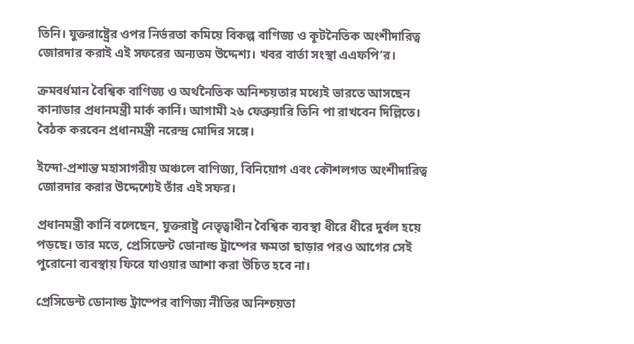তিনি। যুক্তরাষ্ট্রের ওপর নির্ভরতা কমিয়ে বিকল্প বাণিজ্য ও কূটনৈতিক অংশীদারিত্ব জোরদার করাই এই সফরের অন্যতম উদ্দেশ্য। খবর বার্তা সংস্থা এএফপি’র।

ক্রমবর্ধমান বৈশ্বিক বাণিজ্য ও অর্থনৈতিক অনিশ্চয়তার মধ্যেই ভারতে আসছেন কানাডার প্রধানমন্ত্রী মার্ক কার্নি। আগামী ২৬ ফেব্রুয়ারি তিনি পা রাখবেন দিল্লিতে। বৈঠক করবেন প্রধানমন্ত্রী নরেন্দ্র মোদির সঙ্গে।

ইন্দো-প্রশান্ত মহাসাগরীয় অঞ্চলে বাণিজ্য, বিনিয়োগ এবং কৌশলগত অংশীদারিত্ব জোরদার করার উদ্দেশ্যেই তাঁর এই সফর।

প্রধানমন্ত্রী কার্নি বলেছেন, যুক্তরাষ্ট্র নেতৃত্বাধীন বৈশ্বিক ব্যবস্থা ধীরে ধীরে দুর্বল হয়ে পড়ছে। তার মতে, প্রেসিডেন্ট ডোনাল্ড ট্রাম্পের ক্ষমতা ছাড়ার পরও আগের সেই পুরোনো ব্যবস্থায় ফিরে যাওয়ার আশা করা উচিত হবে না।

প্রেসিডেন্ট ডোনাল্ড ট্রাম্পের বাণিজ্য নীতির অনিশ্চয়তা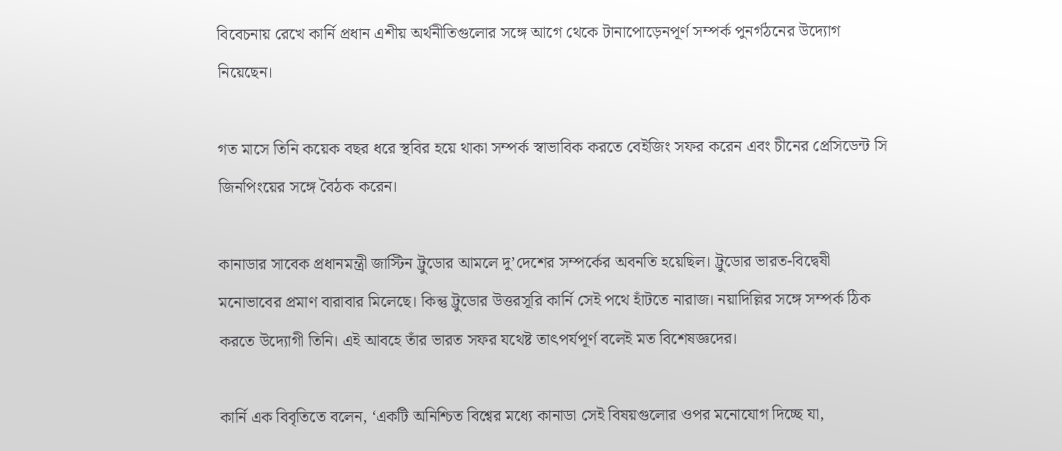বিবেচনায় রেখে কার্নি প্রধান এশীয় অর্থনীতিগুলোর সঙ্গে আগে থেকে টানাপোড়েনপূর্ণ সম্পর্ক পুনর্গঠনের উদ্যোগ নিয়েছেন।

গত মাসে তিনি কয়েক বছর ধরে স্থবির হয়ে থাকা সম্পর্ক স্বাভাবিক করতে বেইজিং সফর করেন এবং চীনের প্রেসিডেন্ট সি জিনপিংয়ের সঙ্গে বৈঠক করেন।

কানাডার সাবেক প্রধানমন্ত্রী জাস্টিন ট্রুডোর আমলে দু’দেশের সম্পর্কের অবনতি হয়েছিল। ট্রুডোর ভারত-বিদ্বেষী মনোভাবের প্রমাণ বারাবার মিলেছে। কিন্তু ট্রুডোর উত্তরসূরি কার্নি সেই পথে হাঁটতে নারাজ। নয়াদিল্লির সঙ্গে সম্পর্ক ঠিক করতে উদ্যোগী তিনি। এই আবহে তাঁর ভারত সফর যথেষ্ট তাৎপর্যপূর্ণ বলেই মত বিশেষজ্ঞদের।

কার্নি এক বিবৃতিতে বলেন, ‘একটি অনিশ্চিত বিশ্বের মধ্যে কানাডা সেই বিষয়গুলোর ওপর মনোযোগ দিচ্ছে যা,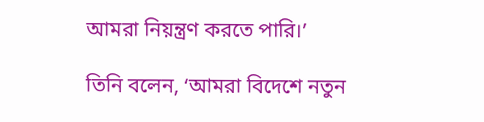আমরা নিয়ন্ত্রণ করতে পারি।’

তিনি বলেন, ‘আমরা বিদেশে নতুন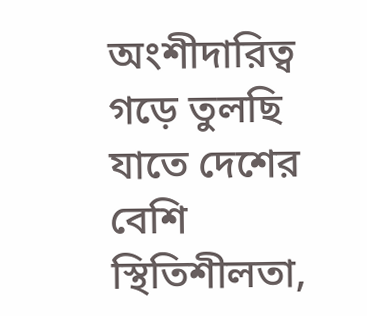অংশীদারিত্ব গড়ে তুলছি যাতে দেশের বেশি স্থিতিশীলতা,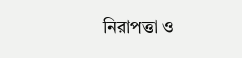নিরাপত্তা ও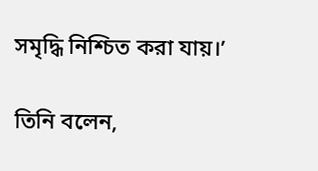সমৃদ্ধি নিশ্চিত করা যায়।’

তিনি বলেন,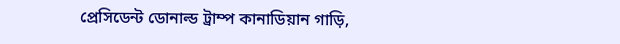প্রেসিডেন্ট ডোনাল্ড ট্রাম্প কানাডিয়ান গাড়ি,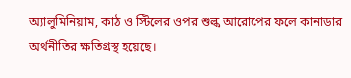অ্যালুমিনিয়াম, কাঠ ও স্টিলের ওপর শুল্ক আরোপের ফলে কানাডার অর্থনীতির ক্ষতিগ্রস্থ হয়েছে।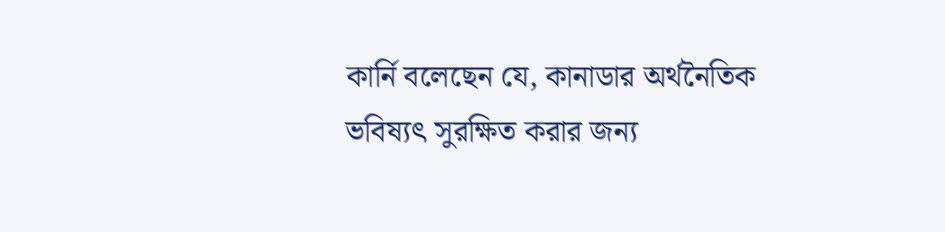কার্নি বলেছেন যে, কানাডার অর্থনৈতিক ভবিষ্যৎ সুরক্ষিত করার জন্য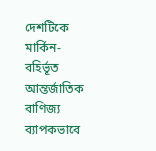দেশটিকে মার্কিন-বহির্ভূত আন্তর্জাতিক বাণিজ্য ব্যাপকভাবে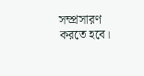সম্প্রসারণ করতে হবে।